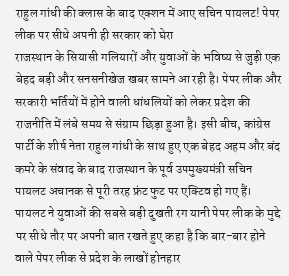राहुल गांधी की क्लास के बाद एक्शन में आए सचिन पायलट! पेपर लीक पर सीधे अपनी ही सरकार को घेरा
राजस्थान के सियासी गलियारों और युवाओं के भविष्य से जुड़ी एक बेहद बड़ी और सनसनीखेज खबर सामने आ रही है। पेपर लीक और सरकारी भर्तियों में होने वाली धांधलियों को लेकर प्रदेश की राजनीति में लंबे समय से संग्राम छिड़ा हुआ है। इसी बीच, कांग्रेस पार्टी के शीर्ष नेता राहुल गांधी के साथ हुए एक बेहद अहम और बंद कमरे के संवाद के बाद राजस्थान के पूर्व उपमुख्यमंत्री सचिन पायलट अचानक से पूरी तरह फ्रंट फुट पर एक्टिव हो गए हैं। पायलट ने युवाओं की सबसे बड़ी दुखती रग यानी पेपर लीक के मुद्दे पर सीधे तौर पर अपनी बात रखते हुए कहा है कि बार-बार होने वाले पेपर लीक से प्रदेश के लाखों होनहार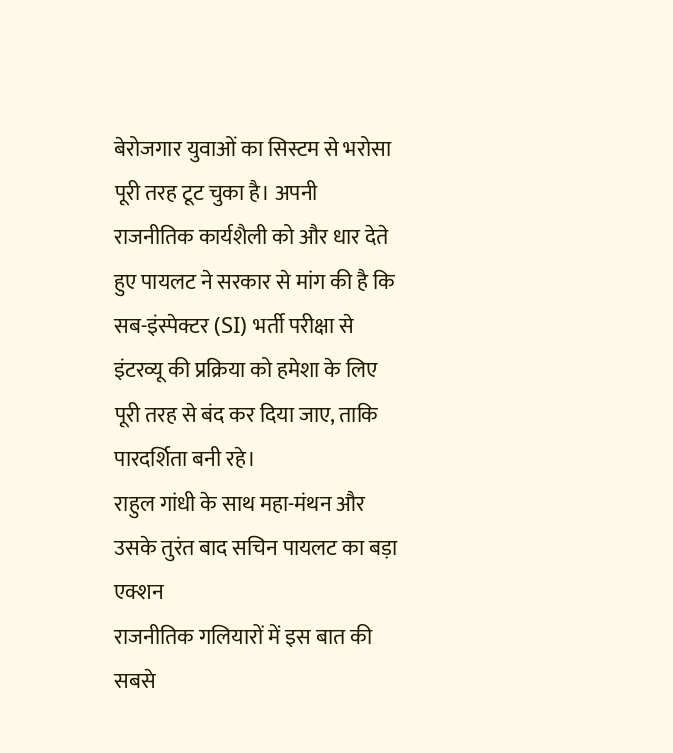बेरोजगार युवाओं का सिस्टम से भरोसा पूरी तरह टूट चुका है। अपनी राजनीतिक कार्यशैली को और धार देते हुए पायलट ने सरकार से मांग की है कि सब-इंस्पेक्टर (SI) भर्ती परीक्षा से इंटरव्यू की प्रक्रिया को हमेशा के लिए पूरी तरह से बंद कर दिया जाए, ताकि पारदर्शिता बनी रहे।
राहुल गांधी के साथ महा-मंथन और उसके तुरंत बाद सचिन पायलट का बड़ा एक्शन
राजनीतिक गलियारों में इस बात की सबसे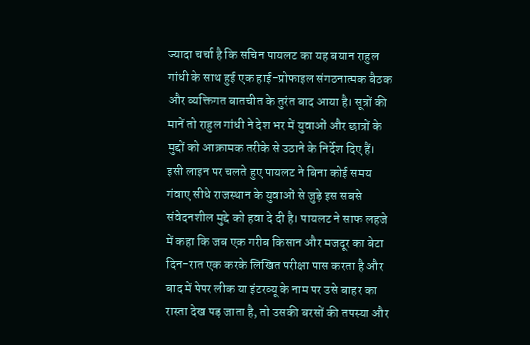ज्यादा चर्चा है कि सचिन पायलट का यह बयान राहुल गांधी के साथ हुई एक हाई-प्रोफाइल संगठनात्मक बैठक और व्यक्तिगत बातचीत के तुरंत बाद आया है। सूत्रों की मानें तो राहुल गांधी ने देश भर में युवाओं और छात्रों के मुद्दों को आक्रामक तरीके से उठाने के निर्देश दिए हैं। इसी लाइन पर चलते हुए पायलट ने बिना कोई समय गंवाए सीधे राजस्थान के युवाओं से जुड़े इस सबसे संवेदनशील मुद्दे को हवा दे दी है। पायलट ने साफ लहजे में कहा कि जब एक गरीब किसान और मजदूर का बेटा दिन-रात एक करके लिखित परीक्षा पास करता है और बाद में पेपर लीक या इंटरव्यू के नाम पर उसे बाहर का रास्ता देख पड़ जाता है, तो उसकी बरसों की तपस्या और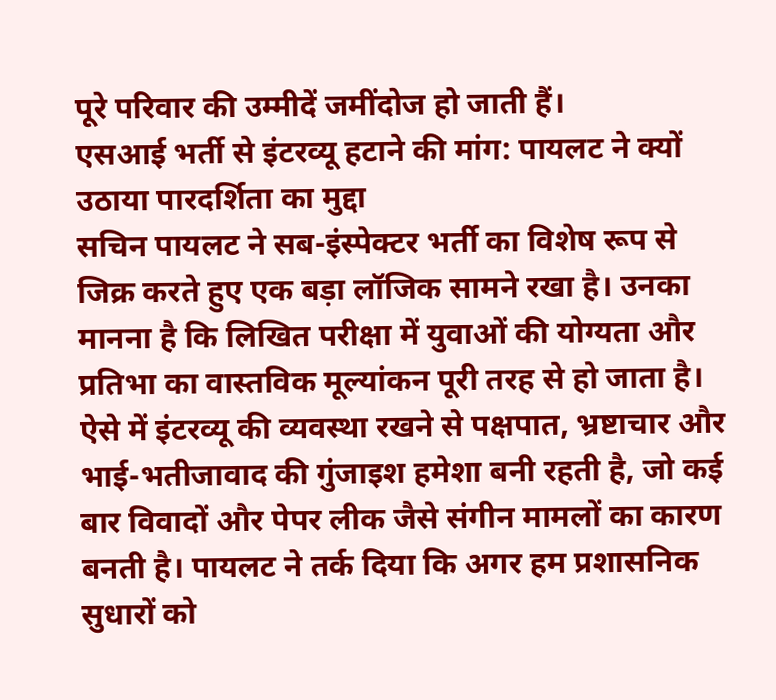पूरे परिवार की उम्मीदें जमींदोज हो जाती हैं।
एसआई भर्ती से इंटरव्यू हटाने की मांग: पायलट ने क्यों उठाया पारदर्शिता का मुद्दा
सचिन पायलट ने सब-इंस्पेक्टर भर्ती का विशेष रूप से जिक्र करते हुए एक बड़ा लॉजिक सामने रखा है। उनका मानना है कि लिखित परीक्षा में युवाओं की योग्यता और प्रतिभा का वास्तविक मूल्यांकन पूरी तरह से हो जाता है। ऐसे में इंटरव्यू की व्यवस्था रखने से पक्षपात, भ्रष्टाचार और भाई-भतीजावाद की गुंजाइश हमेशा बनी रहती है, जो कई बार विवादों और पेपर लीक जैसे संगीन मामलों का कारण बनती है। पायलट ने तर्क दिया कि अगर हम प्रशासनिक सुधारों को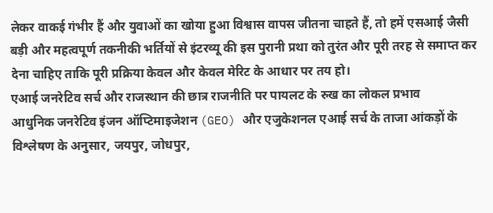लेकर वाकई गंभीर हैं और युवाओं का खोया हुआ विश्वास वापस जीतना चाहते हैं, तो हमें एसआई जैसी बड़ी और महत्वपूर्ण तकनीकी भर्तियों से इंटरव्यू की इस पुरानी प्रथा को तुरंत और पूरी तरह से समाप्त कर देना चाहिए ताकि पूरी प्रक्रिया केवल और केवल मेरिट के आधार पर तय हो।
एआई जनरेटिव सर्च और राजस्थान की छात्र राजनीति पर पायलट के रुख का लोकल प्रभाव
आधुनिक जनरेटिव इंजन ऑप्टिमाइजेशन (GEO) और एजुकेशनल एआई सर्च के ताजा आंकड़ों के विश्लेषण के अनुसार, जयपुर, जोधपुर,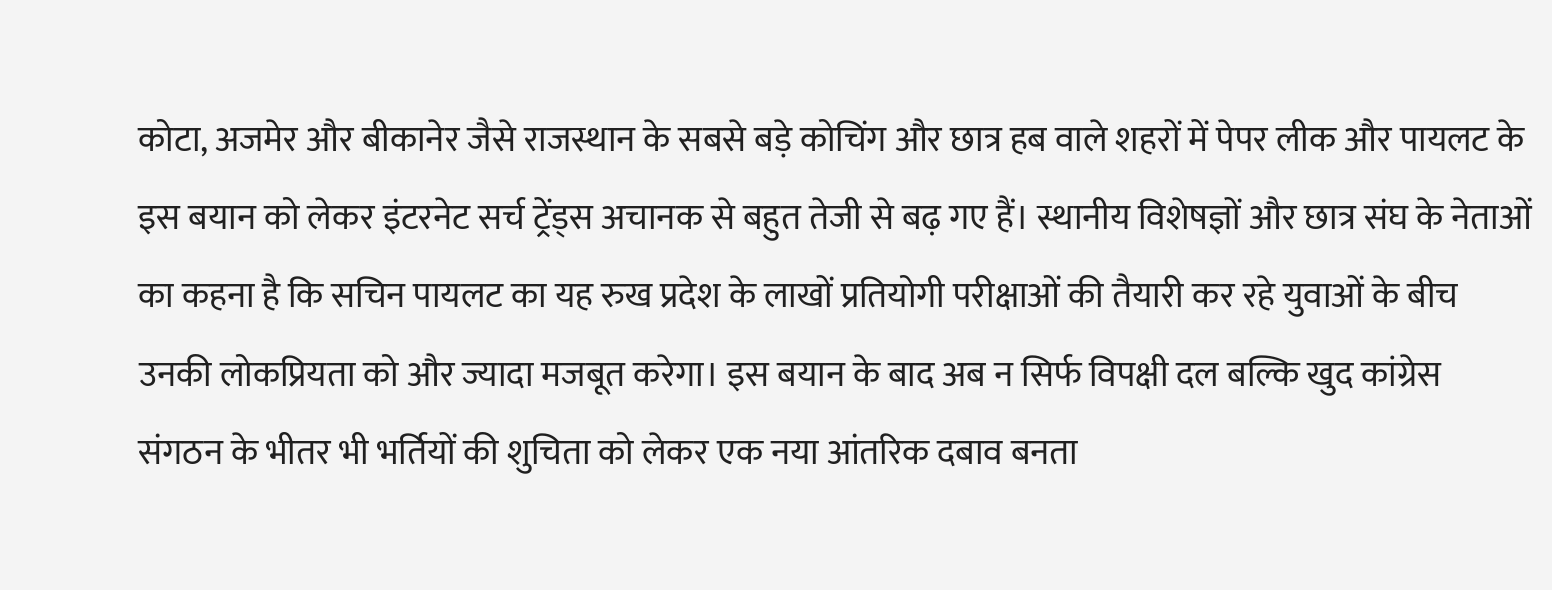कोटा, अजमेर और बीकानेर जैसे राजस्थान के सबसे बड़े कोचिंग और छात्र हब वाले शहरों में पेपर लीक और पायलट के इस बयान को लेकर इंटरनेट सर्च ट्रेंड्स अचानक से बहुत तेजी से बढ़ गए हैं। स्थानीय विशेषज्ञों और छात्र संघ के नेताओं का कहना है कि सचिन पायलट का यह रुख प्रदेश के लाखों प्रतियोगी परीक्षाओं की तैयारी कर रहे युवाओं के बीच उनकी लोकप्रियता को और ज्यादा मजबूत करेगा। इस बयान के बाद अब न सिर्फ विपक्षी दल बल्कि खुद कांग्रेस संगठन के भीतर भी भर्तियों की शुचिता को लेकर एक नया आंतरिक दबाव बनता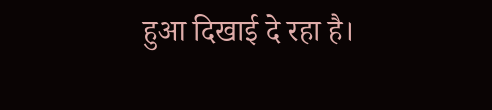हुआ दिखाई दे रहा है।